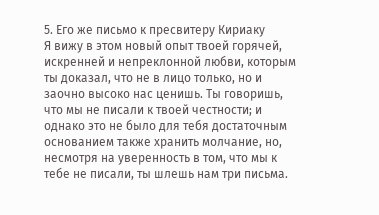5. Его же письмо к пресвитеру Кириаку
Я вижу в этом новый опыт твоей горячей, искренней и непреклонной любви, которым ты доказал, что не в лицо только, но и заочно высоко нас ценишь. Ты говоришь, что мы не писали к твоей честности; и однако это не было для тебя достаточным основанием также хранить молчание, но, несмотря на уверенность в том, что мы к тебе не писали, ты шлешь нам три письма.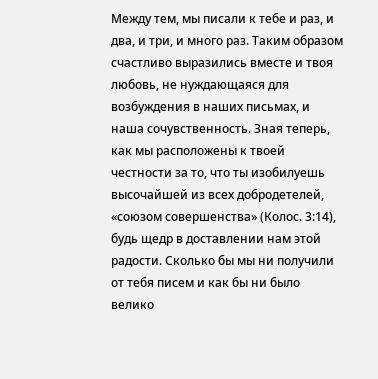Между тем, мы писали к тебе и раз, и два, и три, и много раз. Таким образом счастливо выразились вместе и твоя любовь, не нуждающаяся для возбуждения в наших письмах, и наша сочувственность. Зная теперь, как мы расположены к твоей честности за то, что ты изобилуешь высочайшей из всех добродетелей, «союзом совершенства» (Колос. 3:14), будь щедр в доставлении нам этой радости. Сколько бы мы ни получили от тебя писем и как бы ни было велико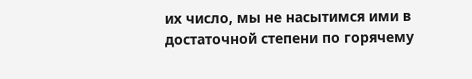их число, мы не насытимся ими в достаточной степени по горячему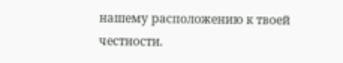нашему расположению к твоей честности.